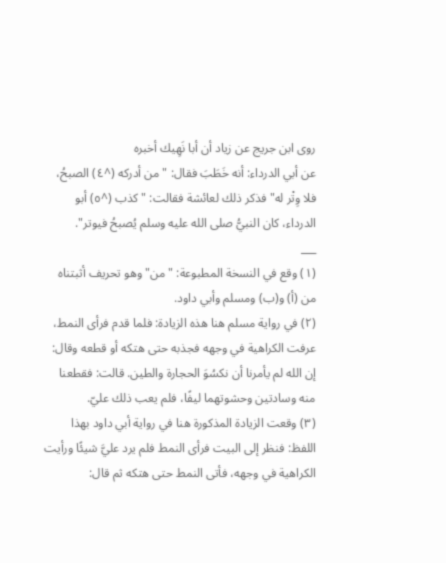روى ابن جريج عن زياد أن أبا نَهِيك أخبره
عن أبي الدرداء: أنه خَطَبَ فقال: "من أدركه (^٤) الصبحُ، فلا وِتْر له" فذكر ذلك لعائشة فقالت: "كذب (^٥) أبو الدرداء، كان النبيُّ صلى الله عليه وسلم يُصبحُ فيوتر".
___
(١) وقع في النسخة المطبوعة: "من" وهو تحريف أثبتناه من (أ) و(ب) ومسلم وأبي داود.
(٢) في رواية مسلم هنا هذه الزيادة: فلما قدم فرأى النمط، عرفت الكراهية في وجهه فجذبه حتى هتكه أو قطعه وقال: إن الله لم يأمرنا أن نكسُوَ الحجارة والطين. قالت: فقطعنا منه وسادتين وحشوتهما ليفًا، فلم يعب ذلك عليّ.
(٣) وقعت الزيادة المذكورة هنا في رواية أبي داود بهذا اللفظ: فنظر إلى البيت فرأى النمط فلم يرد عليَّ شيئًا ورأيت الكراهية في وجهه، فأتى النمط حتى هتكه ثم قال: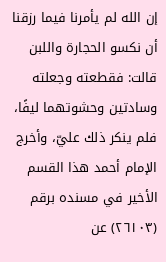إن الله لم يأمرنا فيما رزقنا أن نكسو الحجارة واللبن قالت: فقطعته وجعلته وسادتين وحشوتهما ليفًا، فلم ينكر ذلك عليّ، وأخرج الإمام أحمد هذا القسم الأخير في مسنده برقم (٢٦١٠٣) عن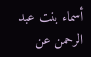أسماء بنت عبد الرحمن عن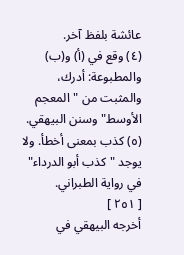عائشة بلفظ آخر.
(٤) وقع في (أ) و(ب) والمطبوعة: أدرك، والمثبت من "المعجم الأوسط" وسنن البيهقي.
(٥) كذب بمعنى أخطأ. ولا يوجد "كذب أبو الدرداء" في رواية الطبراني.
[ ٢٥١ ]
أخرجه البيهقي في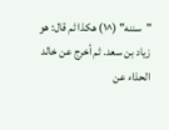"سننه" (^١) هكذا ثم قال: هو زياد بن سعد. ثم أخرج عن خالد الحذاء عن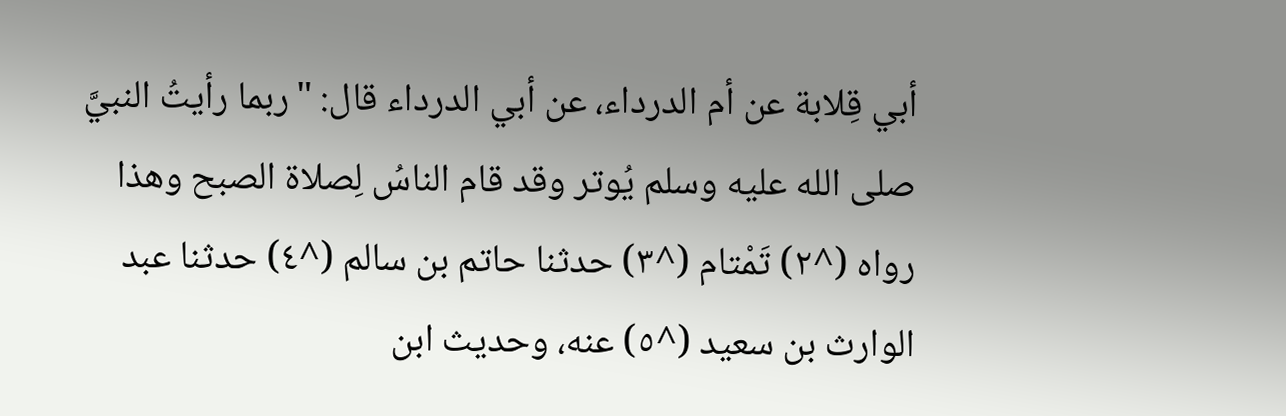أبي قِلابة عن أم الدرداء، عن أبي الدرداء قال: "ربما رأيتُ النبيَّ صلى الله عليه وسلم يُوتر وقد قام الناسُ لِصلاة الصبح وهذا رواه (^٢) تَمْتام (^٣) حدثنا حاتم بن سالم (^٤) حدثنا عبد الوارث بن سعيد (^٥) عنه، وحديث ابن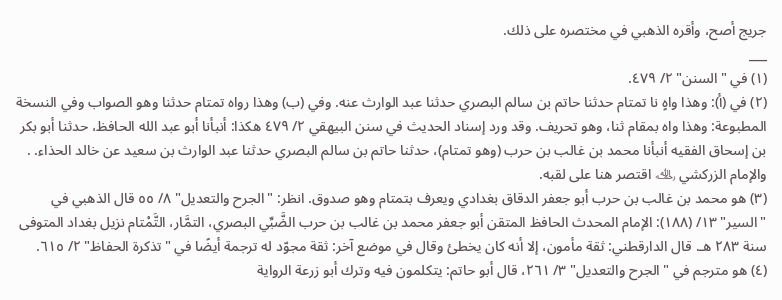جريج أصح، وأقره الذهبي في مختصره على ذلك.
___
(١) في "السنن" ٢/ ٤٧٩.
(٢) في (أ): وهذا واهٍ نا تمتام حدثنا حاتم بن سالم البصري حدثنا عبد الوارث عنه. وفي (ب) وهذا رواه تمتام حدثنا وهو الصواب وفي النسخة المطبوعة: وهذا واه بمقام ثنا، وهو تحريف. وقد ورد إسناد الحديث في سنن البيهقي ٢/ ٤٧٩ هكذا: أنبأنا أبو عبد الله الحافظ، حدثنا أبو بكر بن إسحاق الفقيه أنبأنا محمد بن غالب بن حرب (وهو تمتام)، حدثنا حاتم بن سالم البصري حدثنا عبد الوارث بن سعيد عن خالد الحذاء. . والإمام الزركشي ﵀ اقتصر هنا على لقبه.
(٣) هو محمد بن غالب بن حرب أبو جعفر الدقاق بغدادي ويعرف بتمتام وهو صدوق. انظر: "الجرح والتعديل" ٨/ ٥٥ قال الذهبي في "السير" ١٣/ (١٨٨): الإمام المحدث الحافظ المتقن أبو جعفر محمد بن غالب بن حرب الضَّبِّي البصري، التمَّار، التَّمْتام نزيل بغداد المتوفى سنة ٢٨٣ هـ. قال الدارقطني: ثقة مأمون، إلا أنه كان يخطئ وقال في موضع آخر: ثقة مجوّد له ترجمة أيضًا في "تذكرة الحفاظ" ٢/ ٦١٥.
(٤) هو مترجم في "الجرح والتعديل" ٣/ ٢٦١، قال أبو حاتم: يتكلمون فيه وترك أبو زرعة الرواية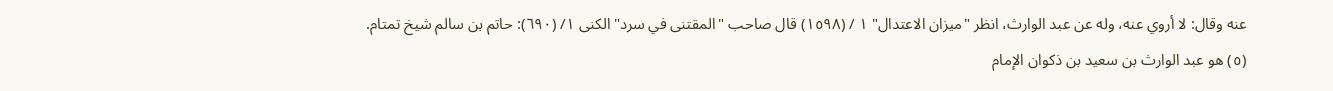عنه وقال: لا أروي عنه، وله عن عبد الوارث، انظر "ميزان الاعتدال" ١ / (١٥٩٨) قال صاحب "المقتنى في سرد" الكنى ١/ (٦٩٠): حاتم بن سالم شيخ تمتام.
(٥) هو عبد الوارث بن سعيد بن ذكوان الإمام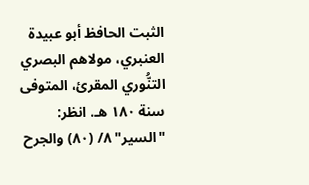الثبت الحافظ أبو عبيدة العنبري، مولاهم البصري التنُّوري المقرئ، المتوفى سنة ١٨٠ هـ. انظر: "السير" ٨/ (٨٠) والجرح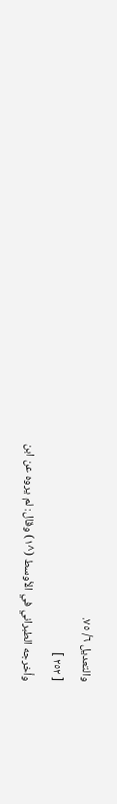والتعديل ٦/ ٧٥.
[ ٢٥٢ ]
وأخرجه الطبراني في الأوسط (^١) وقال: لم يروه عن ابن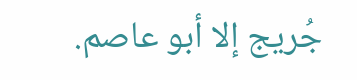جُريج إلا أبو عاصم.